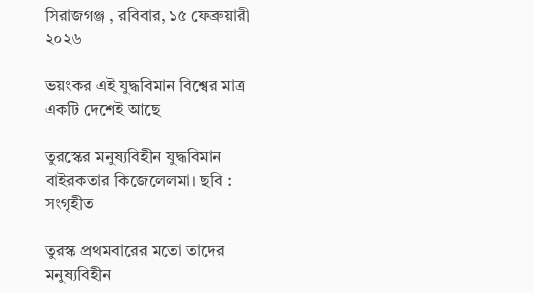সিরাজগঞ্জ , রবিবার, ১৫ ফেব্রুয়ারী ২০২৬

ভয়ংকর এই যুদ্ধবিমান বিশ্বের মাত্র একটি দেশেই আছে

তুরস্কের মনুষ্যবিহীন যুদ্ধবিমান বাইরকতার কিজেলেলমা। ছবি : সংগৃহীত

তুরস্ক প্রথমবারের মতো তাদের মনুষ্যবিহীন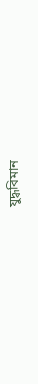যুদ্ধবিমান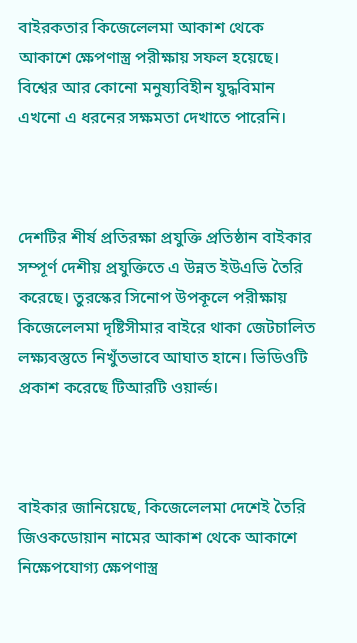বাইরকতার কিজেলেলমা আকাশ থেকে আকাশে ক্ষেপণাস্ত্র পরীক্ষায় সফল হয়েছে। বিশ্বের আর কোনো মনুষ্যবিহীন যুদ্ধবিমান এখনো এ ধরনের সক্ষমতা দেখাতে পারেনি।



দেশটির শীর্ষ প্রতিরক্ষা প্রযুক্তি প্রতিষ্ঠান বাইকার সম্পূর্ণ দেশীয় প্রযুক্তিতে এ উন্নত ইউএভি তৈরি করেছে। তুরস্কের সিনোপ উপকূলে পরীক্ষায় কিজেলেলমা দৃষ্টিসীমার বাইরে থাকা জেটচালিত লক্ষ্যবস্তুতে নিখুঁতভাবে আঘাত হানে। ভিডিওটি প্রকাশ করেছে টিআরটি ওয়ার্ল্ড।



বাইকার জানিয়েছে, কিজেলেলমা দেশেই তৈরি জিওকডোয়ান নামের আকাশ থেকে আকাশে নিক্ষেপযোগ্য ক্ষেপণাস্ত্র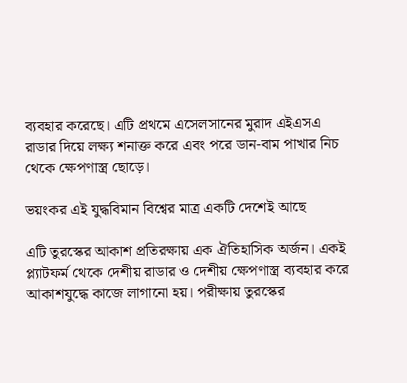ব্যবহার করেছে। এটি প্রথমে এসেলসানের মুরাদ এইএসএ রাডার দিয়ে লক্ষ্য শনাক্ত করে এবং পরে ডান-বাম পাখার নিচ থেকে ক্ষেপণাস্ত্র ছোড়ে।

ভয়ংকর এই যুদ্ধবিমান বিশ্বের মাত্র একটি দেশেই আছে

এটি তুরস্কের আকাশ প্রতিরক্ষায় এক ঐতিহাসিক অর্জন। একই প্ল্যাটফর্ম থেকে দেশীয় রাডার ও দেশীয় ক্ষেপণাস্ত্র ব্যবহার করে আকাশযুদ্ধে কাজে লাগানো হয়। পরীক্ষায় তুরস্কের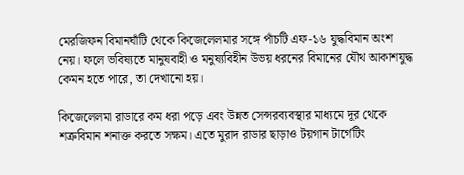মেরজিফন বিমানঘাঁটি থেকে কিজেলেলমার সঙ্গে পাঁচটি এফ-১৬ যুদ্ধবিমান অংশ নেয়। ফলে ভবিষ্যতে মানুষবাহী ও মনুষ্যবিহীন উভয় ধরনের বিমানের যৌথ আকাশযুদ্ধ কেমন হতে পারে, তা দেখানো হয়।

কিজেলেলমা রাডারে কম ধরা পড়ে এবং উন্নত সেন্সরব্যবস্থার মাধ্যমে দূর থেকে শত্রুবিমান শনাক্ত করতে সক্ষম। এতে মুরাদ রাডার ছাড়াও টয়গান টার্গেটিং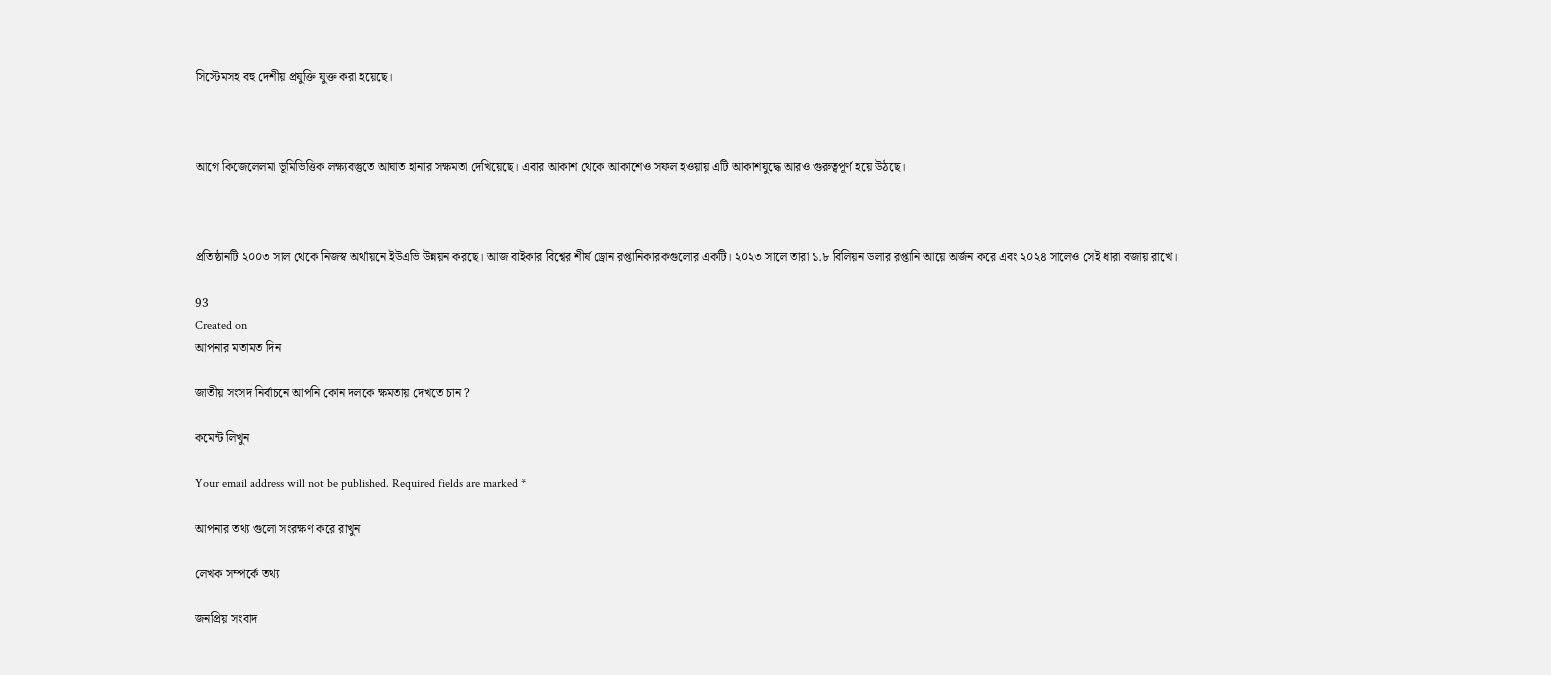সিস্টেমসহ বহু দেশীয় প্রযুক্তি যুক্ত করা হয়েছে।



আগে কিজেলেলমা ভূমিভিত্তিক লক্ষ্যবস্তুতে আঘাত হানার সক্ষমতা দেখিয়েছে। এবার আকাশ থেকে আকাশেও সফল হওয়ায় এটি আকাশযুদ্ধে আরও গুরুত্বপূর্ণ হয়ে উঠছে।



প্রতিষ্ঠানটি ২০০৩ সাল থেকে নিজস্ব অর্থায়নে ইউএভি উন্নয়ন করছে। আজ বাইকার বিশ্বের শীর্ষ ড্রোন রপ্তানিকারকগুলোর একটি। ২০২৩ সালে তারা ১.৮ বিলিয়ন ডলার রপ্তানি আয়ে অর্জন করে এবং ২০২৪ সালেও সেই ধারা বজায় রাখে।

93
Created on
আপনার মতামত দিন

জাতীয় সংসদ নির্বাচনে আপনি কোন দলকে ক্ষমতায় দেখতে চান ?

কমেন্ট লিখুন

Your email address will not be published. Required fields are marked *

আপনার তথ্য গুলো সংরক্ষণ করে রাখুন

লেখক সম্পর্কে তথ্য

জনপ্রিয় সংবাদ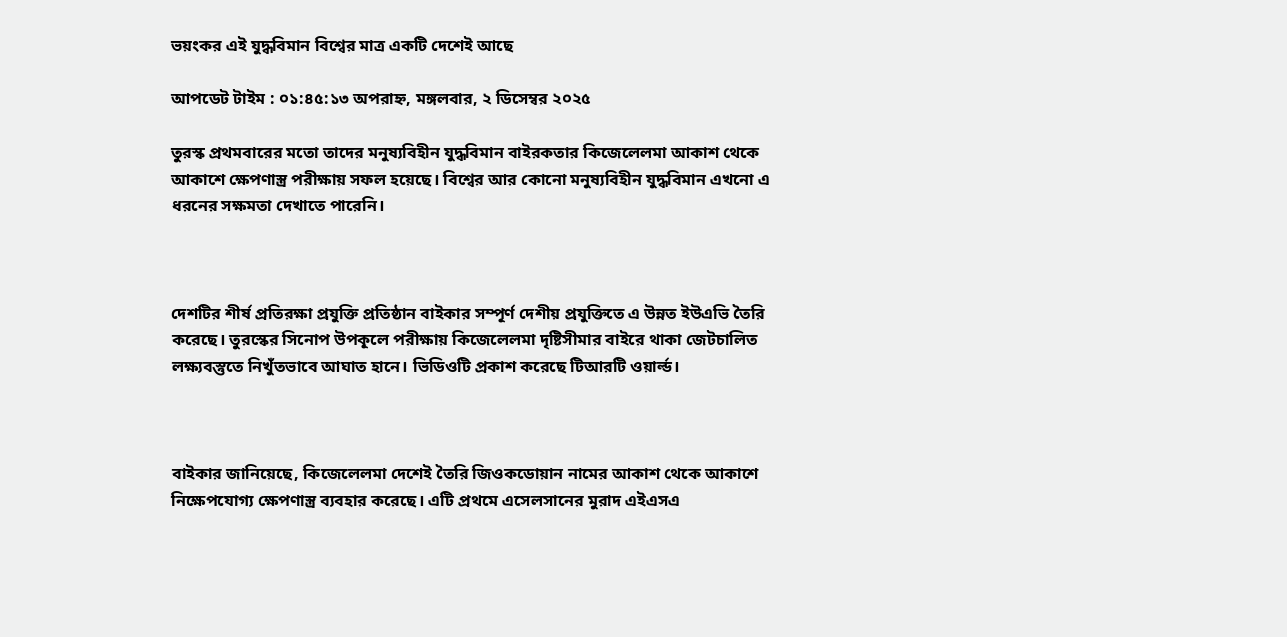ভয়ংকর এই যুদ্ধবিমান বিশ্বের মাত্র একটি দেশেই আছে

আপডেট টাইম : ০১:৪৫:১৩ অপরাহ্ন, মঙ্গলবার, ২ ডিসেম্বর ২০২৫

তুরস্ক প্রথমবারের মতো তাদের মনুষ্যবিহীন যুদ্ধবিমান বাইরকতার কিজেলেলমা আকাশ থেকে আকাশে ক্ষেপণাস্ত্র পরীক্ষায় সফল হয়েছে। বিশ্বের আর কোনো মনুষ্যবিহীন যুদ্ধবিমান এখনো এ ধরনের সক্ষমতা দেখাতে পারেনি।



দেশটির শীর্ষ প্রতিরক্ষা প্রযুক্তি প্রতিষ্ঠান বাইকার সম্পূর্ণ দেশীয় প্রযুক্তিতে এ উন্নত ইউএভি তৈরি করেছে। তুরস্কের সিনোপ উপকূলে পরীক্ষায় কিজেলেলমা দৃষ্টিসীমার বাইরে থাকা জেটচালিত লক্ষ্যবস্তুতে নিখুঁতভাবে আঘাত হানে। ভিডিওটি প্রকাশ করেছে টিআরটি ওয়ার্ল্ড।



বাইকার জানিয়েছে, কিজেলেলমা দেশেই তৈরি জিওকডোয়ান নামের আকাশ থেকে আকাশে নিক্ষেপযোগ্য ক্ষেপণাস্ত্র ব্যবহার করেছে। এটি প্রথমে এসেলসানের মুরাদ এইএসএ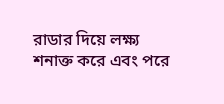রাডার দিয়ে লক্ষ্য শনাক্ত করে এবং পরে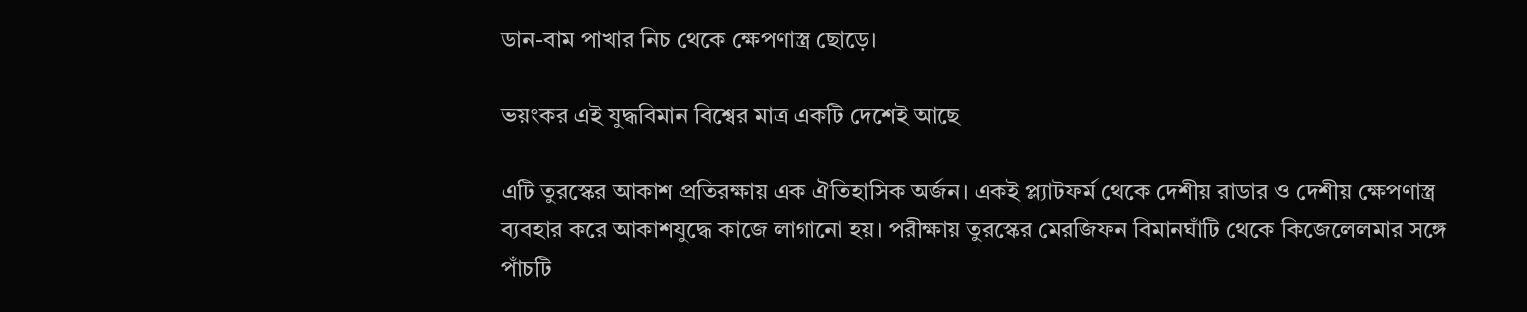ডান-বাম পাখার নিচ থেকে ক্ষেপণাস্ত্র ছোড়ে।

ভয়ংকর এই যুদ্ধবিমান বিশ্বের মাত্র একটি দেশেই আছে

এটি তুরস্কের আকাশ প্রতিরক্ষায় এক ঐতিহাসিক অর্জন। একই প্ল্যাটফর্ম থেকে দেশীয় রাডার ও দেশীয় ক্ষেপণাস্ত্র ব্যবহার করে আকাশযুদ্ধে কাজে লাগানো হয়। পরীক্ষায় তুরস্কের মেরজিফন বিমানঘাঁটি থেকে কিজেলেলমার সঙ্গে পাঁচটি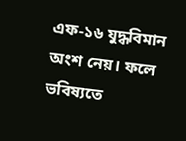এফ-১৬ যুদ্ধবিমান অংশ নেয়। ফলে ভবিষ্যতে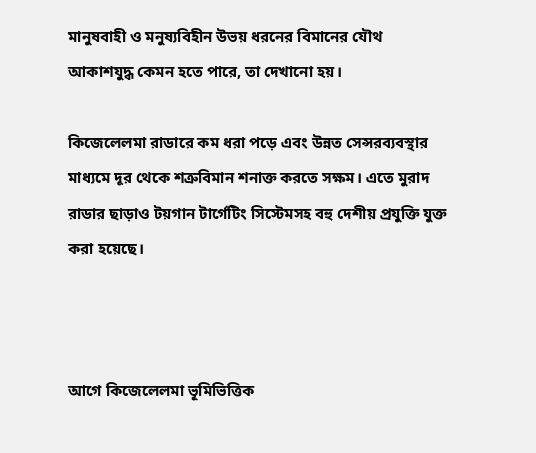মানুষবাহী ও মনুষ্যবিহীন উভয় ধরনের বিমানের যৌথ আকাশযুদ্ধ কেমন হতে পারে, তা দেখানো হয়।

কিজেলেলমা রাডারে কম ধরা পড়ে এবং উন্নত সেন্সরব্যবস্থার মাধ্যমে দূর থেকে শত্রুবিমান শনাক্ত করতে সক্ষম। এতে মুরাদ রাডার ছাড়াও টয়গান টার্গেটিং সিস্টেমসহ বহু দেশীয় প্রযুক্তি যুক্ত করা হয়েছে।



আগে কিজেলেলমা ভূমিভিত্তিক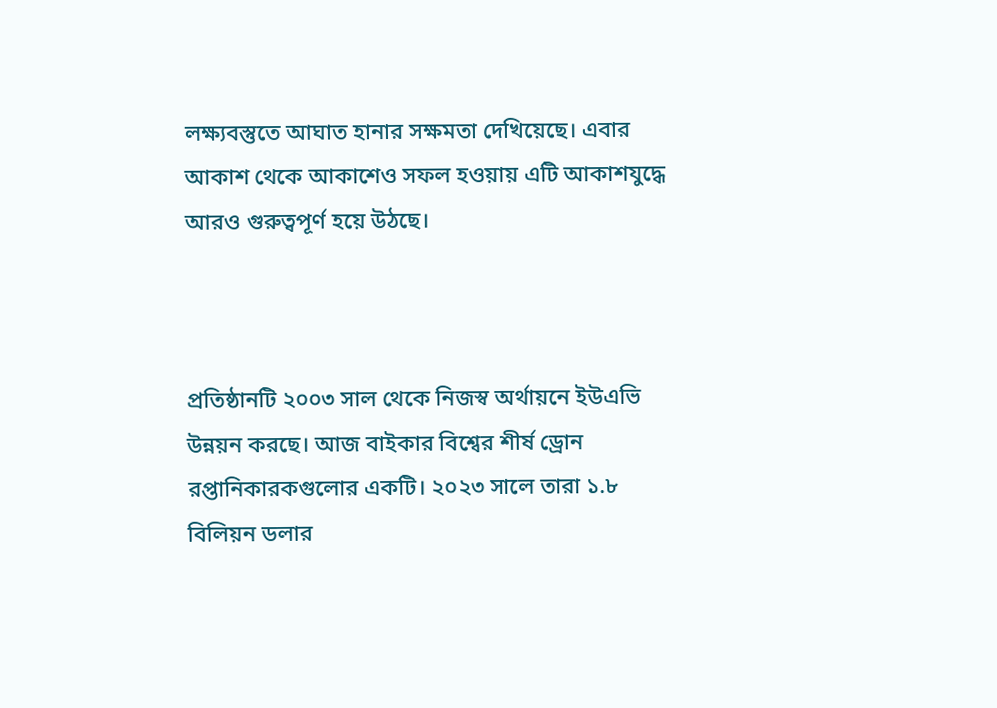লক্ষ্যবস্তুতে আঘাত হানার সক্ষমতা দেখিয়েছে। এবার আকাশ থেকে আকাশেও সফল হওয়ায় এটি আকাশযুদ্ধে আরও গুরুত্বপূর্ণ হয়ে উঠছে।



প্রতিষ্ঠানটি ২০০৩ সাল থেকে নিজস্ব অর্থায়নে ইউএভি উন্নয়ন করছে। আজ বাইকার বিশ্বের শীর্ষ ড্রোন রপ্তানিকারকগুলোর একটি। ২০২৩ সালে তারা ১.৮ বিলিয়ন ডলার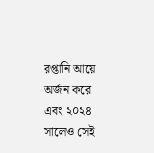রপ্তানি আয়ে অর্জন করে এবং ২০২৪ সালেও সেই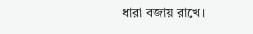ধারা বজায় রাখে।